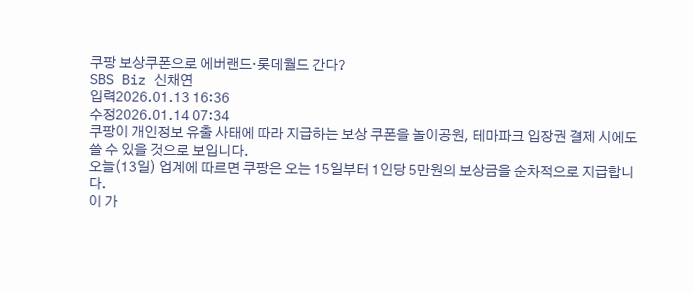쿠팡 보상쿠폰으로 에버랜드·롯데월드 간다?
SBS Biz 신채연
입력2026.01.13 16:36
수정2026.01.14 07:34
쿠팡이 개인정보 유출 사태에 따라 지급하는 보상 쿠폰을 놀이공원, 테마파크 입장권 결제 시에도 쓸 수 있을 것으로 보입니다.
오늘(13일) 업계에 따르면 쿠팡은 오는 15일부터 1인당 5만원의 보상금을 순차적으로 지급합니다.
이 가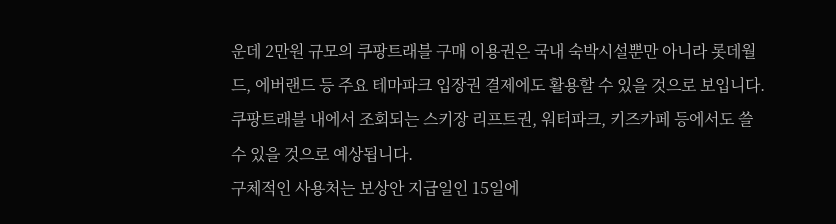운데 2만원 규모의 쿠팡트래블 구매 이용권은 국내 숙박시설뿐만 아니라 롯데월드, 에버랜드 등 주요 테마파크 입장권 결제에도 활용할 수 있을 것으로 보입니다. 쿠팡트래블 내에서 조회되는 스키장 리프트권, 워터파크, 키즈카페 등에서도 쓸 수 있을 것으로 예상됩니다.
구체적인 사용처는 보상안 지급일인 15일에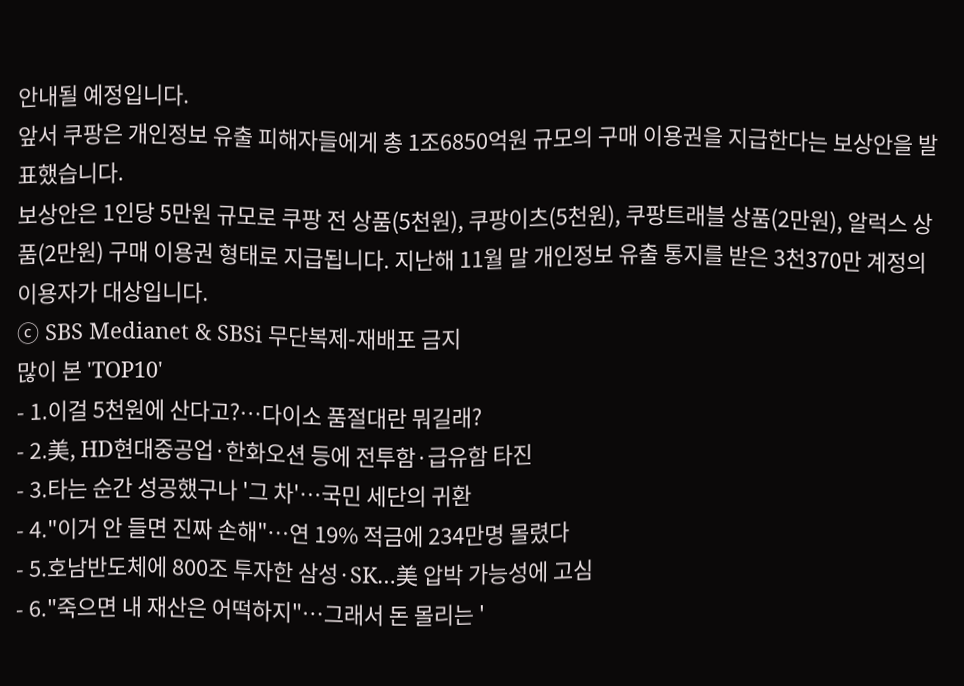안내될 예정입니다.
앞서 쿠팡은 개인정보 유출 피해자들에게 총 1조6850억원 규모의 구매 이용권을 지급한다는 보상안을 발표했습니다.
보상안은 1인당 5만원 규모로 쿠팡 전 상품(5천원), 쿠팡이츠(5천원), 쿠팡트래블 상품(2만원), 알럭스 상품(2만원) 구매 이용권 형태로 지급됩니다. 지난해 11월 말 개인정보 유출 통지를 받은 3천370만 계정의 이용자가 대상입니다.
ⓒ SBS Medianet & SBSi 무단복제-재배포 금지
많이 본 'TOP10'
- 1.이걸 5천원에 산다고?…다이소 품절대란 뭐길래?
- 2.美, HD현대중공업·한화오션 등에 전투함·급유함 타진
- 3.타는 순간 성공했구나 '그 차'…국민 세단의 귀환
- 4."이거 안 들면 진짜 손해"…연 19% 적금에 234만명 몰렸다
- 5.호남반도체에 800조 투자한 삼성·SK…美 압박 가능성에 고심
- 6."죽으면 내 재산은 어떡하지"…그래서 돈 몰리는 '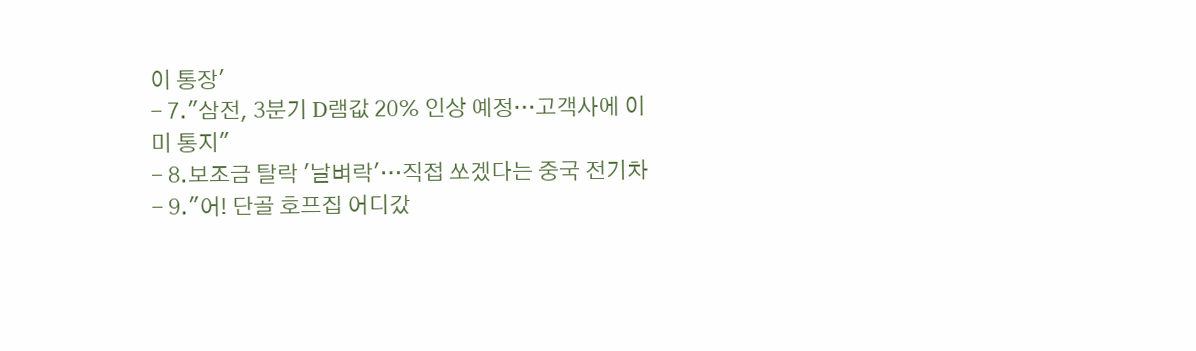이 통장'
- 7."삼전, 3분기 D램값 20% 인상 예정…고객사에 이미 통지"
- 8.보조금 탈락 '날벼락'…직접 쏘겠다는 중국 전기차
- 9."어! 단골 호프집 어디갔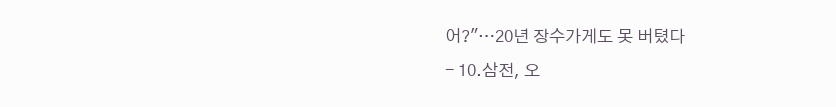어?"…20년 장수가게도 못 버텼다
- 10.삼전, 오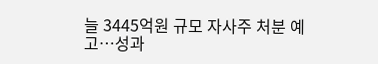늘 3445억원 규모 자사주 처분 예고…성과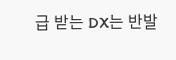급 받는 DX는 반발